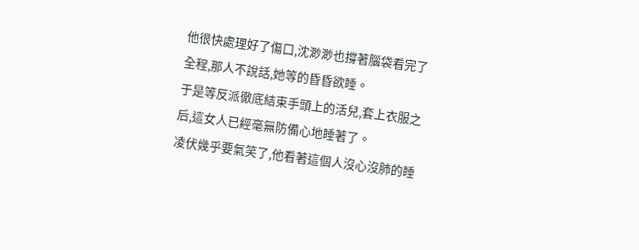他很快處理好了傷口,沈渺渺也撐著腦袋看完了全程,那人不說話,她等的昏昏欲睡。
于是等反派徹底結束手頭上的活兒,套上衣服之后,這女人已經毫無防備心地睡著了。
凌伏幾乎要氣笑了,他看著這個人沒心沒肺的睡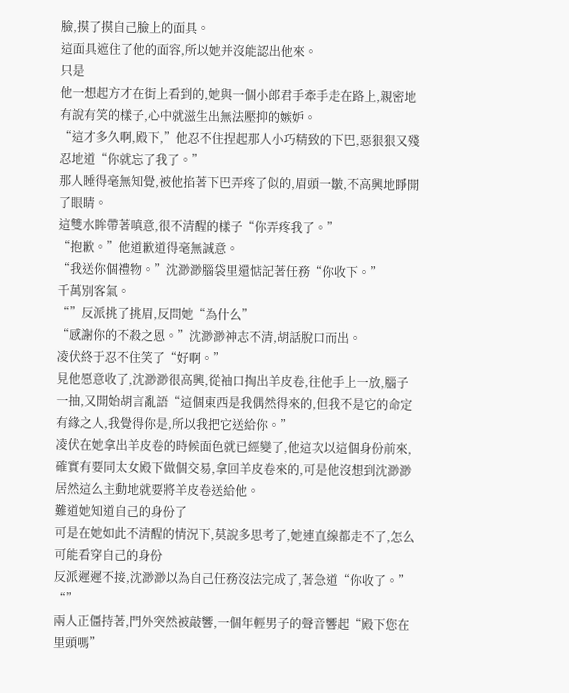臉,摸了摸自己臉上的面具。
這面具遮住了他的面容,所以她并沒能認出他來。
只是
他一想起方才在街上看到的,她與一個小郎君手牽手走在路上,親密地有說有笑的樣子,心中就滋生出無法壓抑的嫉妒。
“這才多久啊,殿下,”他忍不住捏起那人小巧精致的下巴,惡狠狠又殘忍地道“你就忘了我了。”
那人睡得毫無知覺,被他掐著下巴弄疼了似的,眉頭一皺,不高興地睜開了眼睛。
這雙水眸帶著嗔意,很不清醒的樣子“你弄疼我了。”
“抱歉。”他道歉道得毫無誠意。
“我送你個禮物。”沈渺渺腦袋里還惦記著任務“你收下。”
千萬別客氣。
“”反派挑了挑眉,反問她“為什么”
“感謝你的不殺之恩。”沈渺渺神志不清,胡話脫口而出。
凌伏終于忍不住笑了“好啊。”
見他愿意收了,沈渺渺很高興,從袖口掏出羊皮卷,往他手上一放,腦子一抽,又開始胡言亂語“這個東西是我偶然得來的,但我不是它的命定有緣之人,我覺得你是,所以我把它送給你。”
凌伏在她拿出羊皮卷的時候面色就已經變了,他這次以這個身份前來,確實有要同太女殿下做個交易,拿回羊皮卷來的,可是他沒想到沈渺渺居然這么主動地就要將羊皮卷送給他。
難道她知道自己的身份了
可是在她如此不清醒的情況下,莫說多思考了,她連直線都走不了,怎么可能看穿自己的身份
反派遲遲不接,沈渺渺以為自己任務沒法完成了,著急道“你收了。”
“”
兩人正僵持著,門外突然被敲響,一個年輕男子的聲音響起“殿下您在里頭嗎”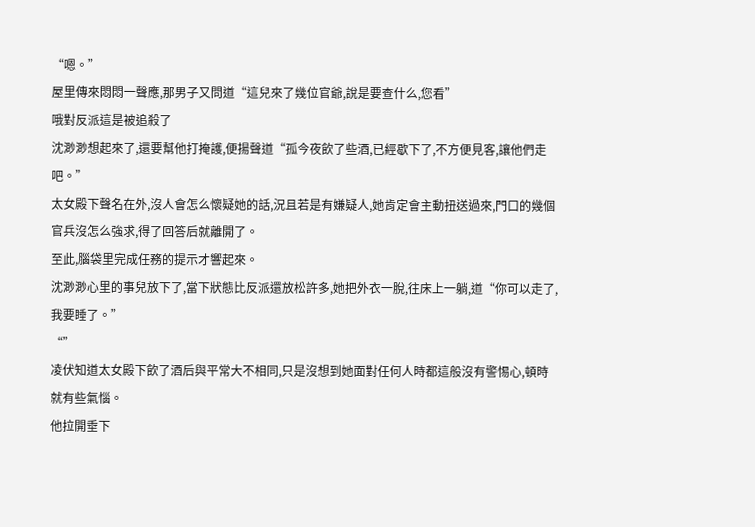“嗯。”
屋里傳來悶悶一聲應,那男子又問道“這兒來了幾位官爺,說是要查什么,您看”
哦對反派這是被追殺了
沈渺渺想起來了,還要幫他打掩護,便揚聲道“孤今夜飲了些酒,已經歇下了,不方便見客,讓他們走吧。”
太女殿下聲名在外,沒人會怎么懷疑她的話,況且若是有嫌疑人,她肯定會主動扭送過來,門口的幾個官兵沒怎么強求,得了回答后就離開了。
至此,腦袋里完成任務的提示才響起來。
沈渺渺心里的事兒放下了,當下狀態比反派還放松許多,她把外衣一脫,往床上一躺,道“你可以走了,我要睡了。”
“”
凌伏知道太女殿下飲了酒后與平常大不相同,只是沒想到她面對任何人時都這般沒有警惕心,頓時就有些氣惱。
他拉開垂下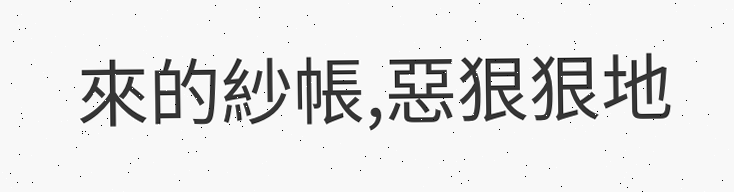來的紗帳,惡狠狠地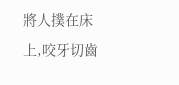將人撲在床上,咬牙切齒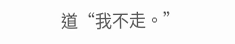道“我不走。”